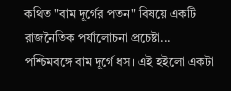কথিত "বাম দূর্গের পতন" বিষয়ে একটি রাজনৈতিক পর্যালোচনা প্রচেষ্টা...
পশ্চিমবঙ্গে বাম দূর্গে ধস। এই হইলো একটা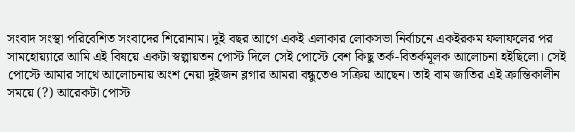সংবাদ সংস্থা পরিবেশিত সংবাদের শিরোনাম। দুই বছর আগে একই এলাকার লোকসভা নির্বাচনে একইরকম ফলাফলের পর সামহোয়্যারে আমি এই বিষয়ে একটা স্বল্পায়তন পোস্ট দিলে সেই পোস্টে বেশ কিছু তর্ক-বিতর্কমূলক আলোচনা হইছিলো। সেই পোস্টে আমার সাথে আলোচনায় অংশ নেয়া দুইজন ব্লগার আমরা বন্ধুতেও সক্রিয় আছেন। তাই বাম জাতির এই ক্রান্তিকালীন সময়ে (?) আরেকটা পোস্ট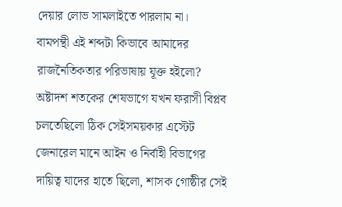দেয়ার লোভ সামলাইতে পারলাম না।
বামপন্থী এই শব্দটা কিভাবে আমাদের রাজনৈতিকতার পরিভাষায় যূক্ত হইলো? অষ্টাদশ শতকের শেষভাগে যখন ফরাসী বিপ্লব চলতেছিলো ঠিক সেইসময়কার এস্টেট জেনারেল মানে আইন ও নির্বাহী বিভাগের দায়িত্ব যাদের হাতে ছিলো, শাসক গোষ্ঠীর সেই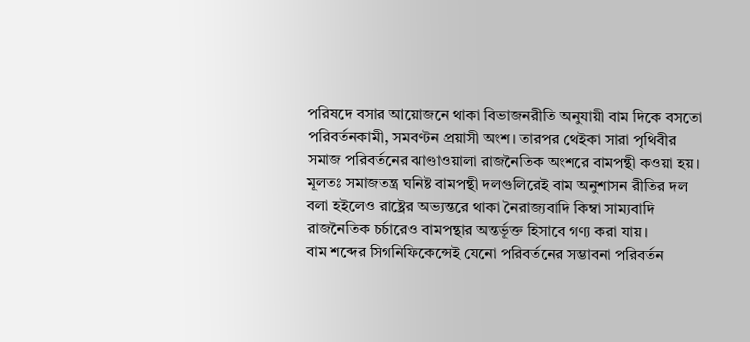পরিষদে বসার আয়োজনে থাকা বিভাজনরীতি অনুযায়ী বাম দিকে বসতো পরিবর্তনকামী, সমবণ্টন প্রয়াসী অংশ। তারপর থেইকা সারা পৃথিবীর সমাজ পরিবর্তনের ঝাণ্ডাওয়ালা রাজনৈতিক অংশরে বামপন্থী কওয়া হয়। মূলতঃ সমাজতন্ত্র ঘনিষ্ট বামপন্থী দলগুলিরেই বাম অনুশাসন রীতির দল বলা হইলেও রাষ্ট্রের অভ্যন্তরে থাকা নৈরাজ্যবাদি কিম্বা সাম্যবাদি রাজনৈতিক চর্চারেও বামপন্থার অন্তর্ভূক্ত হিসাবে গণ্য করা যায়।
বাম শব্দের সিগনিফিকেন্সেই যেনো পরিবর্তনের সম্ভাবনা পরিবর্তন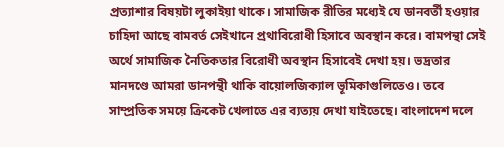প্রত্যাশার বিষয়টা লুকাইয়া থাকে। সামাজিক রীতির মধ্যেই যে ডানবর্তী হওয়ার চাহিদা আছে বামবর্ত সেইখানে প্রথাবিরোধী হিসাবে অবস্থান করে। বামপন্থা সেই অর্থে সামাজিক নৈতিকতার বিরোধী অবস্থান হিসাবেই দেখা হয়। ভদ্রতার মানদণ্ডে আমরা ডানপন্থী থাকি বায়োলজিক্যাল ভূমিকাগুলিতেও। তবে সাম্প্রতিক সময়ে ক্রিকেট খেলাতে এর ব্যত্যয় দেখা যাইতেছে। বাংলাদেশ দলে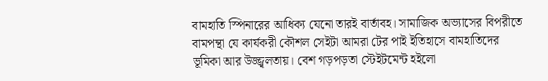বামহাতি স্পিনারের আধিক্য যেনো তারই বার্তাবহ। সামাজিক অভ্যাসের বিপরীতে বামপন্থা যে কার্যকরী কৌশল সেইটা আমরা টের পাই ইতিহাসে বামহাতিদের ভূমিকা আর উজ্জ্বলতায়। বেশ গড়পড়তা স্টেইটমেন্ট হইলো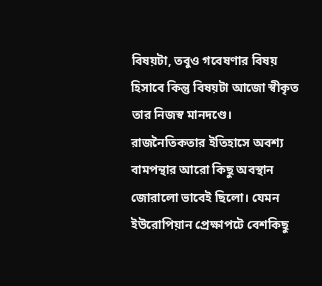বিষয়টা, তবুও গবেষণার বিষয় হিসাবে কিন্তু বিষয়টা আজো স্বীকৃত তার নিজস্ব মানদণ্ডে।
রাজনৈতিকতার ইতিহাসে অবশ্য বামপন্থার আরো কিছু অবস্থান জোরালো ভাবেই ছিলো। যেমন ইউরোপিয়ান প্রেক্ষাপটে বেশকিছু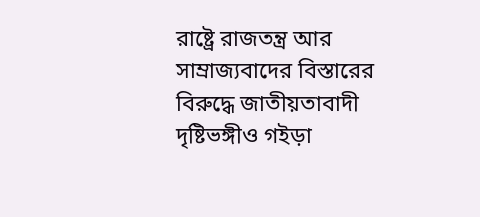রাষ্ট্রে রাজতন্ত্র আর সাম্রাজ্যবাদের বিস্তারের বিরুদ্ধে জাতীয়তাবাদী দৃষ্টিভঙ্গীও গইড়া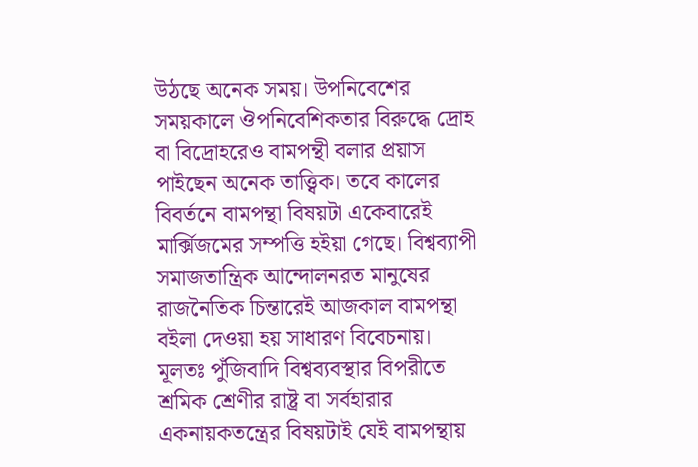উঠছে অনেক সময়। উপনিবেশের সময়কালে ঔপনিবেশিকতার বিরুদ্ধে দ্রোহ বা বিদ্রোহরেও বামপন্থী বলার প্রয়াস পাইছেন অনেক তাত্ত্বিক। তবে কালের বিবর্তনে বামপন্থা বিষয়টা একেবারেই মার্ক্সিজমের সম্পত্তি হইয়া গেছে। বিশ্বব্যাপী সমাজতান্ত্রিক আন্দোলনরত মানুষের রাজনৈতিক চিন্তারেই আজকাল বামপন্থা বইলা দেওয়া হয় সাধারণ বিবেচনায়। মূলতঃ পুঁজিবাদি বিশ্বব্যবস্থার বিপরীতে শ্রমিক শ্রেণীর রাষ্ট্র বা সর্বহারার একনায়কতন্ত্রের বিষয়টাই যেই বামপন্থায়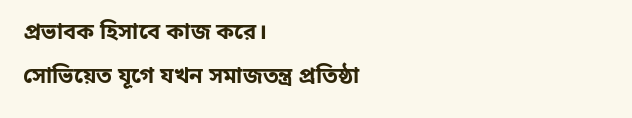প্রভাবক হিসাবে কাজ করে।
সোভিয়েত যূগে যখন সমাজতন্ত্র প্রতিষ্ঠা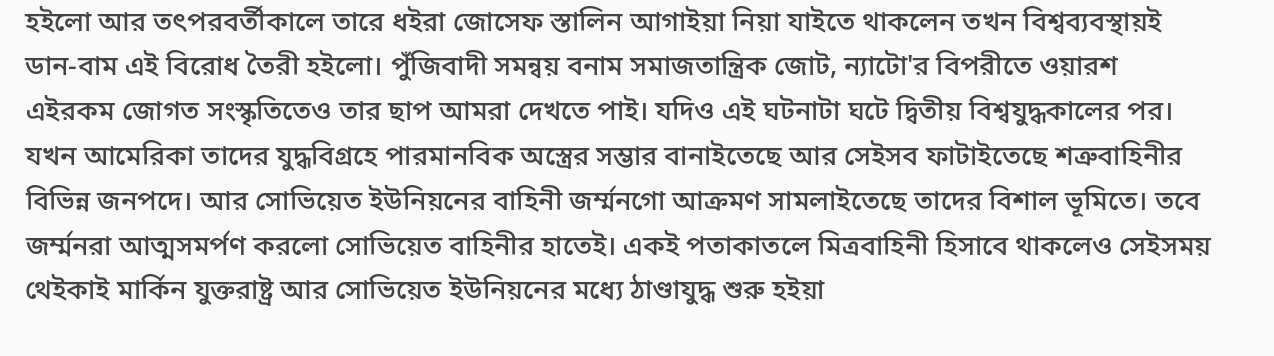হইলো আর তৎপরবর্তীকালে তারে ধইরা জোসেফ স্তালিন আগাইয়া নিয়া যাইতে থাকলেন তখন বিশ্বব্যবস্থায়ই ডান-বাম এই বিরোধ তৈরী হইলো। পুঁজিবাদী সমন্বয় বনাম সমাজতান্ত্রিক জোট, ন্যাটো'র বিপরীতে ওয়ারশ এইরকম জোগত সংস্কৃতিতেও তার ছাপ আমরা দেখতে পাই। যদিও এই ঘটনাটা ঘটে দ্বিতীয় বিশ্বযুদ্ধকালের পর। যখন আমেরিকা তাদের যুদ্ধবিগ্রহে পারমানবিক অস্ত্রের সম্ভার বানাইতেছে আর সেইসব ফাটাইতেছে শত্রুবাহিনীর বিভিন্ন জনপদে। আর সোভিয়েত ইউনিয়নের বাহিনী জর্ম্মনগো আক্রমণ সামলাইতেছে তাদের বিশাল ভূমিতে। তবে জর্ম্মনরা আত্মসমর্পণ করলো সোভিয়েত বাহিনীর হাতেই। একই পতাকাতলে মিত্রবাহিনী হিসাবে থাকলেও সেইসময় থেইকাই মার্কিন যুক্তরাষ্ট্র আর সোভিয়েত ইউনিয়নের মধ্যে ঠাণ্ডাযুদ্ধ শুরু হইয়া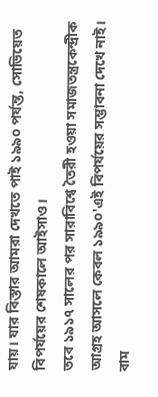যায়। যার বিস্তার আমরা দেখতে পাই ১৯৯০ পর্যন্ত, সোভিয়েত বিপর্যয়ের শেষকালে আইসাও।
তবে ১৯১৭ সালের পর সারাবিশ্বে তৈরী হওয়া সমাজতন্ত্রকেন্দ্রীক আগ্রহ আসলে কেবল ১৯৯০'এই বিপর্যয়ের সম্ভাবনা দেখে নাই। বাম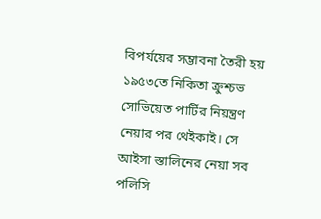বিপর্যয়ের সম্ভাবনা তৈরী হয় ১৯৫৩তে নিকিতা ক্রুশ্চভ সোভিয়েত পার্টির নিয়ন্ত্রণ নেয়ার পর থেইকাই। সে আইসা স্তালিনের নেয়া সব পলিসি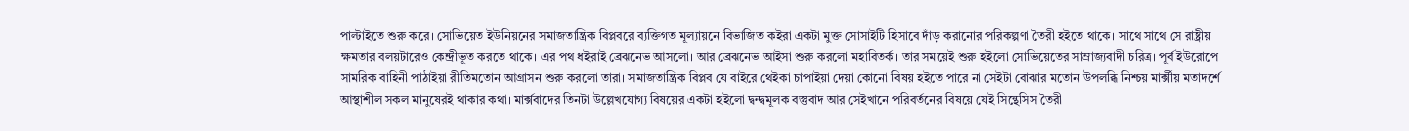পাল্টাইতে শুরু করে। সোভিয়েত ইউনিয়নের সমাজতান্ত্রিক বিপ্লবরে ব্যক্তিগত মূল্যায়নে বিভাজিত কইরা একটা মুক্ত সোসাইটি হিসাবে দাঁড় করানোর পরিকল্পণা তৈরী হইতে থাকে। সাথে সাথে সে রাষ্ট্রীয় ক্ষমতার বলয়টারেও কেন্দ্রীভূত করতে থাকে। এর পথ ধইরাই ব্রেঝনেভ আসলো। আর ব্রেঝনেভ আইসা শুরু করলো মহাবিতর্ক। তার সময়েই শুরু হইলো সোভিয়েতের সাম্রাজ্যবাদী চরিত্র। পূর্ব ইউরোপে সামরিক বাহিনী পাঠাইয়া রীতিমতোন আগ্রাসন শুরু করলো তারা। সমাজতান্ত্রিক বিপ্লব যে বাইরে থেইকা চাপাইয়া দেয়া কোনো বিষয় হইতে পারে না সেইটা বোঝার মতোন উপলব্ধি নিশ্চয় মার্ক্সীয় মতাদর্শে আস্থাশীল সকল মানুষেরই থাকার কথা। মার্ক্সবাদের তিনটা উল্লেখযোগ্য বিষয়ের একটা হইলো দ্বন্দ্বমূলক বস্তুবাদ আর সেইখানে পরিবর্তনের বিষয়ে যেই সিন্থেসিস তৈরী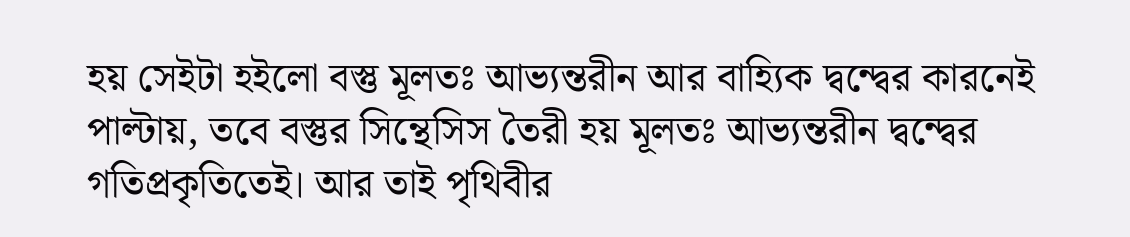হয় সেইটা হইলো বস্তু মূলতঃ আভ্যন্তরীন আর বাহ্যিক দ্বন্দ্বের কারনেই পাল্টায়, তবে বস্তুর সিন্থেসিস তৈরী হয় মূলতঃ আভ্যন্তরীন দ্বন্দ্বের গতিপ্রকৃতিতেই। আর তাই পৃথিবীর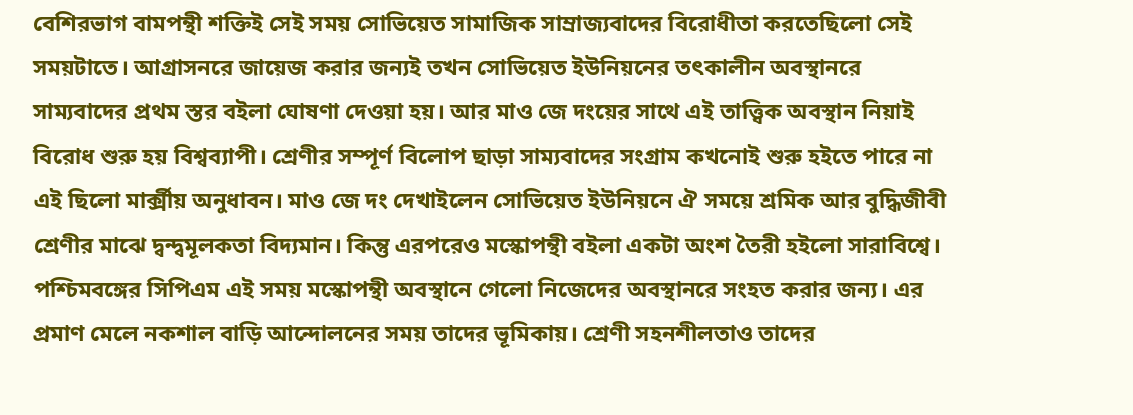বেশিরভাগ বামপন্থী শক্তিই সেই সময় সোভিয়েত সামাজিক সাম্রাজ্যবাদের বিরোধীতা করতেছিলো সেই সময়টাতে। আগ্রাসনরে জায়েজ করার জন্যই তখন সোভিয়েত ইউনিয়নের তৎকালীন অবস্থানরে সাম্যবাদের প্রথম স্তর বইলা ঘোষণা দেওয়া হয়। আর মাও জে দংয়ের সাথে এই তাত্ত্বিক অবস্থান নিয়াই বিরোধ শুরু হয় বিশ্বব্যাপী। শ্রেণীর সম্পূর্ণ বিলোপ ছাড়া সাম্যবাদের সংগ্রাম কখনোই শুরু হইতে পারে না এই ছিলো মার্ক্সীয় অনুধাবন। মাও জে দং দেখাইলেন সোভিয়েত ইউনিয়নে ঐ সময়ে শ্রমিক আর বুদ্ধিজীবী শ্রেণীর মাঝে দ্বন্দ্বমূলকতা বিদ্যমান। কিন্তু এরপরেও মস্কোপন্থী বইলা একটা অংশ তৈরী হইলো সারাবিশ্বে।
পশ্চিমবঙ্গের সিপিএম এই সময় মস্কোপন্থী অবস্থানে গেলো নিজেদের অবস্থানরে সংহত করার জন্য। এর প্রমাণ মেলে নকশাল বাড়ি আন্দোলনের সময় তাদের ভূমিকায়। শ্রেণী সহনশীলতাও তাদের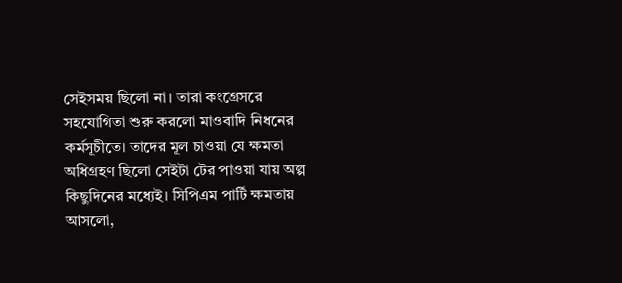সেইসময় ছিলো না। তারা কংগ্রেসরে সহযোগিতা শুরু করলো মাওবাদি নিধনের কর্মসূচীতে। তাদের মূল চাওয়া যে ক্ষমতা অধিগ্রহণ ছিলো সেইটা টের পাওয়া যায় অল্প কিছুদিনের মধ্যেই। সিপিএম পার্টি ক্ষমতায় আসলো,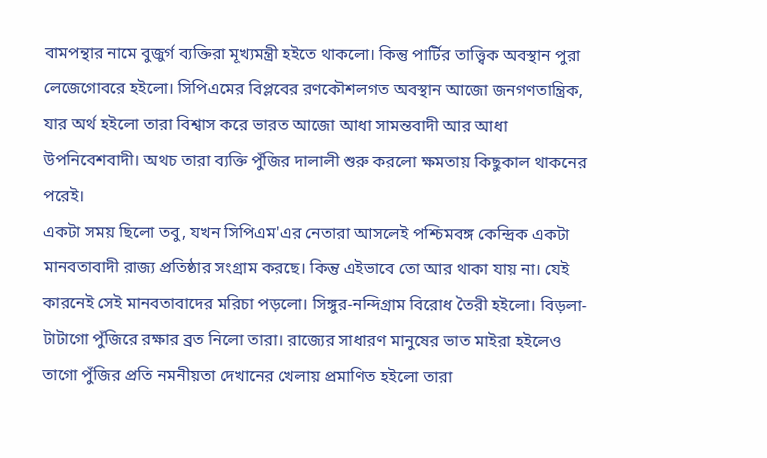বামপন্থার নামে বুজুর্গ ব্যক্তিরা মূখ্যমন্ত্রী হইতে থাকলো। কিন্তু পার্টির তাত্ত্বিক অবস্থান পুরা লেজেগোবরে হইলো। সিপিএমের বিপ্লবের রণকৌশলগত অবস্থান আজো জনগণতান্ত্রিক, যার অর্থ হইলো তারা বিশ্বাস করে ভারত আজো আধা সামন্তবাদী আর আধা উপনিবেশবাদী। অথচ তারা ব্যক্তি পুঁজির দালালী শুরু করলো ক্ষমতায় কিছুকাল থাকনের পরেই।
একটা সময় ছিলো তবু, যখন সিপিএম'এর নেতারা আসলেই পশ্চিমবঙ্গ কেন্দ্রিক একটা মানবতাবাদী রাজ্য প্রতিষ্ঠার সংগ্রাম করছে। কিন্তু এইভাবে তো আর থাকা যায় না। যেই কারনেই সেই মানবতাবাদের মরিচা পড়লো। সিঙ্গুর-নন্দিগ্রাম বিরোধ তৈরী হইলো। বিড়লা-টাটাগো পুঁজিরে রক্ষার ব্রত নিলো তারা। রাজ্যের সাধারণ মানুষের ভাত মাইরা হইলেও তাগো পুঁজির প্রতি নমনীয়তা দেখানের খেলায় প্রমাণিত হইলো তারা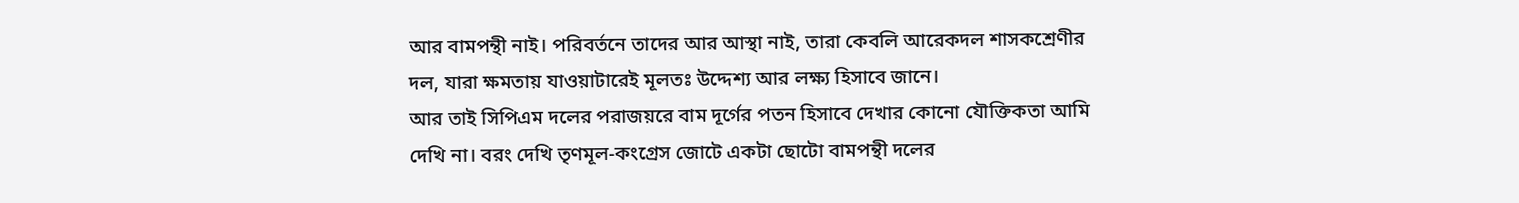আর বামপন্থী নাই। পরিবর্তনে তাদের আর আস্থা নাই, তারা কেবলি আরেকদল শাসকশ্রেণীর দল, যারা ক্ষমতায় যাওয়াটারেই মূলতঃ উদ্দেশ্য আর লক্ষ্য হিসাবে জানে।
আর তাই সিপিএম দলের পরাজয়রে বাম দূর্গের পতন হিসাবে দেখার কোনো যৌক্তিকতা আমি দেখি না। বরং দেখি তৃণমূল-কংগ্রেস জোটে একটা ছোটো বামপন্থী দলের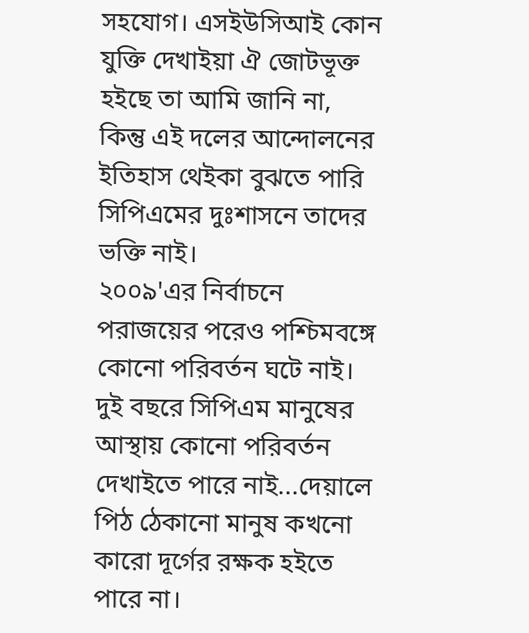সহযোগ। এসইউসিআই কোন যুক্তি দেখাইয়া ঐ জোটভূক্ত হইছে তা আমি জানি না, কিন্তু এই দলের আন্দোলনের ইতিহাস থেইকা বুঝতে পারি সিপিএমের দুঃশাসনে তাদের ভক্তি নাই।
২০০৯'এর নির্বাচনে পরাজয়ের পরেও পশ্চিমবঙ্গে কোনো পরিবর্তন ঘটে নাই। দুই বছরে সিপিএম মানুষের আস্থায় কোনো পরিবর্তন দেখাইতে পারে নাই...দেয়ালে পিঠ ঠেকানো মানুষ কখনো কারো দূর্গের রক্ষক হইতে পারে না।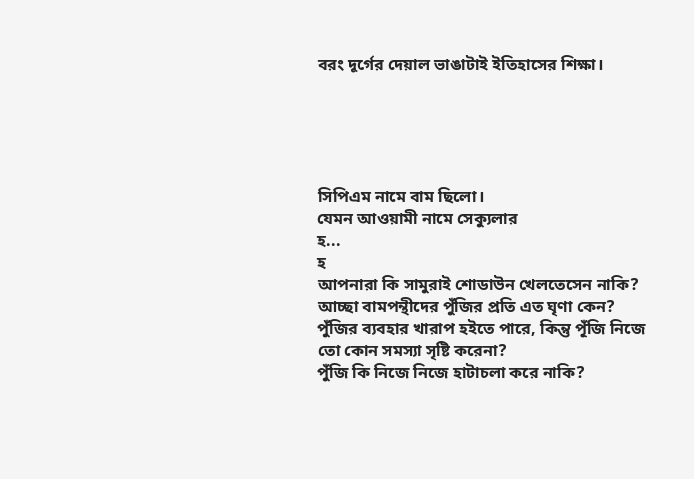বরং দূর্গের দেয়াল ভাঙাটাই ইতিহাসের শিক্ষা।





সিপিএম নামে বাম ছিলো।
যেমন আওয়ামী নামে সেক্যুলার
হ...
হ
আপনারা কি সামুরাই শোডাউন খেলতেসেন নাকি?
আচ্ছা বামপন্থীদের পুঁজির প্রতি এত ঘৃণা কেন? পুঁজির ব্যবহার খারাপ হইতে পারে, কিন্তু পূঁজি নিজে তো কোন সমস্যা সৃষ্টি করেনা?
পুঁজি কি নিজে নিজে হাটাচলা করে নাকি?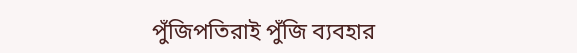পুঁজিপতিরাই পুঁজি ব্যবহার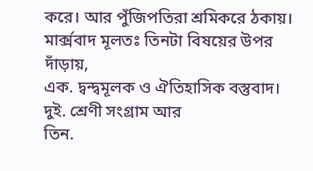করে। আর পুঁজিপতিরা শ্রমিকরে ঠকায়। মার্ক্সবাদ মূলতঃ তিনটা বিষয়ের উপর দাঁড়ায়,
এক. দ্বন্দ্বমূলক ও ঐতিহাসিক বস্তুবাদ।
দুই. শ্রেণী সংগ্রাম আর
তিন.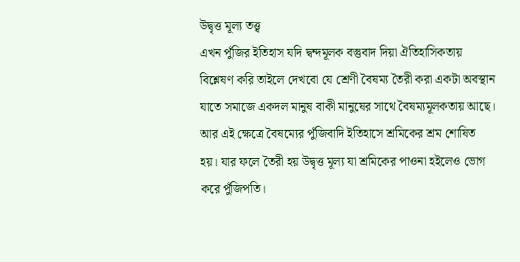উদ্বৃত্ত মূল্য তত্ত্ব
এখন পুঁজির ইতিহাস যদি দ্বন্দমূলক বস্তুবাদ দিয়া ঐতিহাসিকতায় বিশ্লেষণ করি তাইলে দেখবো যে শ্রেণী বৈষম্য তৈরী করা একটা অবস্থান যাতে সমাজে একদল মানুষ বাকী মানুষের সাথে বৈষম্যমূলকতায় আছে। আর এই ক্ষেত্রে বৈষম্যের পুঁজিবাদি ইতিহাসে শ্রমিকের শ্রম শোষিত হয়। যার ফলে তৈরী হয় উদ্বৃত্ত মূল্য যা শ্রমিকের পাওনা হইলেও ভোগ করে পুঁজিপতি।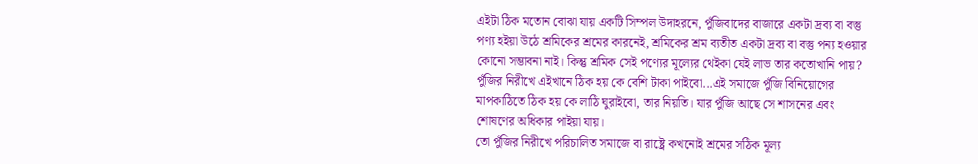এইটা ঠিক মতোন বোঝা যায় একটি সিম্পল উদাহরনে, পুঁজিবাদের বাজারে একটা দ্রব্য বা বস্তু পণ্য হইয়া উঠে শ্রমিকের শ্রমের কারনেই, শ্রমিকের শ্রম ব্যতীত একটা দ্রব্য বা বস্তু পন্য হওয়ার কোনো সম্ভাবনা নাই। কিন্তু শ্রমিক সেই পণ্যের মূল্যের থেইকা যেই লাভ তার কতোখানি পায়? পুঁজির নিরীখে এইখানে ঠিক হয় কে বেশি টাকা পাইবো...এই সমাজে পুঁজি বিনিয়োগের মাপকাঠিতে ঠিক হয় কে লাঠি ঘুরাইবো, তার নিয়তি। যার পুঁজি আছে সে শাসনের এবং শোষণের অধিকার পাইয়া যায়।
তো পুঁজির নিরীখে পরিচালিত সমাজে বা রাষ্ট্রে কখনোই শ্রমের সঠিক মূল্য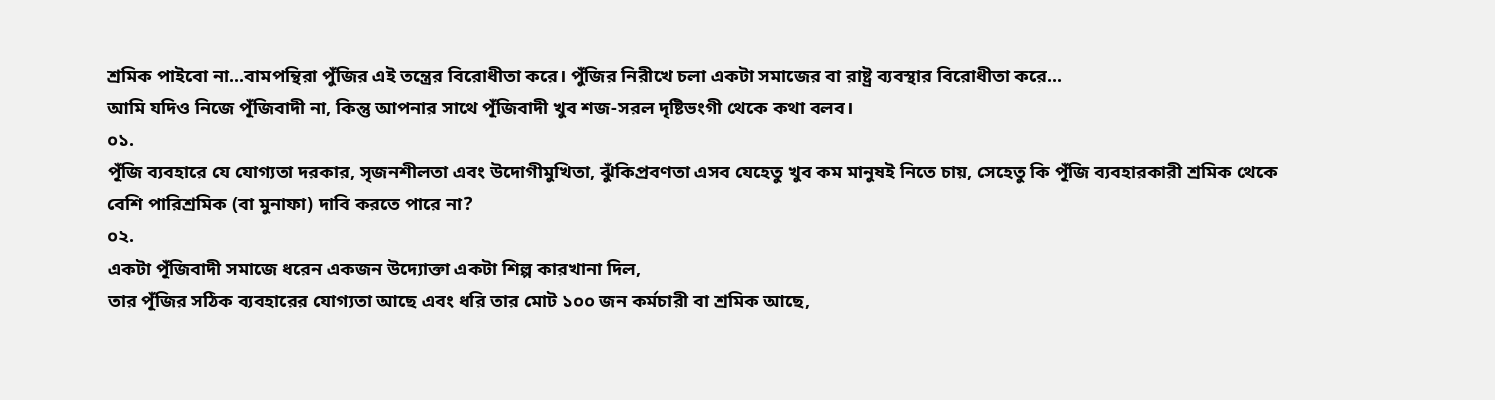শ্রমিক পাইবো না...বামপন্থিরা পুঁজির এই তন্ত্রের বিরোধীতা করে। পুঁজির নিরীখে চলা একটা সমাজের বা রাষ্ট্র ব্যবস্থার বিরোধীতা করে...
আমি যদিও নিজে পূঁজিবাদী না, কিন্তু আপনার সাথে পূঁজিবাদী খুব শজ-সরল দৃষ্টিভংগী থেকে কথা বলব।
০১.
পূঁজি ব্যবহারে যে যোগ্যতা দরকার, সৃজনশীলতা এবং উদোগীমুখিতা, ঝুঁকিপ্রবণতা এসব যেহেতু খুব কম মানুষই নিতে চায়, সেহেতু কি পূঁজি ব্যবহারকারী শ্রমিক থেকে বেশি পারিশ্রমিক (বা মুনাফা) দাবি করতে পারে না?
০২.
একটা পূঁজিবাদী সমাজে ধরেন একজন উদ্যোক্তা একটা শিল্প কারখানা দিল,
তার পূঁজির সঠিক ব্যবহারের যোগ্যতা আছে এবং ধরি তার মোট ১০০ জন কর্মচারী বা শ্রমিক আছে,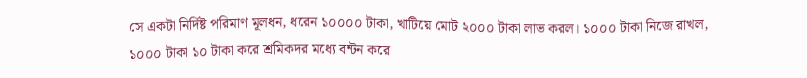সে একটা নির্দিষ্ট পরিমাণ মূলধন, ধরেন ১০০০০ টাকা, খাটিয়ে মোট ২০০০ টাকা লাভ করল। ১০০০ টাকা নিজে রাখল, ১০০০ টাকা ১০ টাকা করে শ্রমিকদর মধ্যে বন্টন করে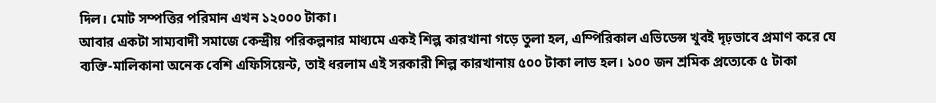দিল। মোট সম্পত্তির পরিমান এখন ১২০০০ টাকা।
আবার একটা সাম্যবাদী সমাজে কেন্দ্রীয় পরিকল্পনার মাধ্যমে একই শিল্প কারখানা গড়ে তুলা হল, এম্পিরিকাল এভিডেন্স খুবই দৃঢ়ভাবে প্রমাণ করে যে ব্যক্তি-মালিকানা অনেক বেশি এফিসিয়েন্ট, তাই ধরলাম এই সরকারী শিল্প কারখানায় ৫০০ টাকা লাভ হল। ১০০ জন শ্রমিক প্রত্যেকে ৫ টাকা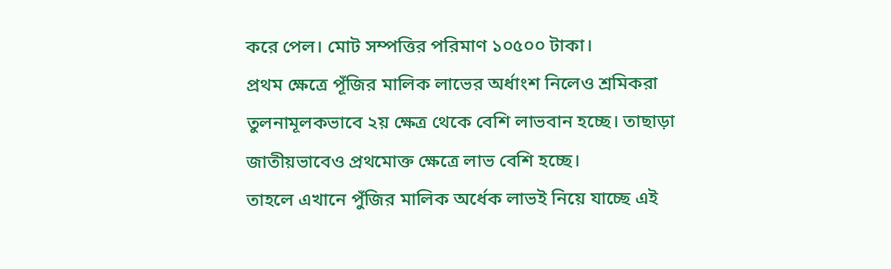করে পেল। মোট সম্পত্তির পরিমাণ ১০৫০০ টাকা।
প্রথম ক্ষেত্রে পূঁজির মালিক লাভের অর্ধাংশ নিলেও শ্রমিকরা তুলনামূলকভাবে ২য় ক্ষেত্র থেকে বেশি লাভবান হচ্ছে। তাছাড়া জাতীয়ভাবেও প্রথমোক্ত ক্ষেত্রে লাভ বেশি হচ্ছে।
তাহলে এখানে পুঁজির মালিক অর্ধেক লাভই নিয়ে যাচ্ছে এই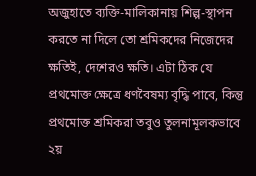অজুহাতে ব্যক্তি-মালিকানায় শিল্প-স্থাপন করতে না দিলে তো শ্রমিকদের নিজেদের ক্ষতিই, দেশেরও ক্ষতি। এটা ঠিক যে প্রথমোক্ত ক্ষেত্রে ধণবৈষম্য বৃদ্ধি পাবে, কিন্তু প্রথমোক্ত শ্রমিকরা তবুও তুলনামূলকভাবে ২য়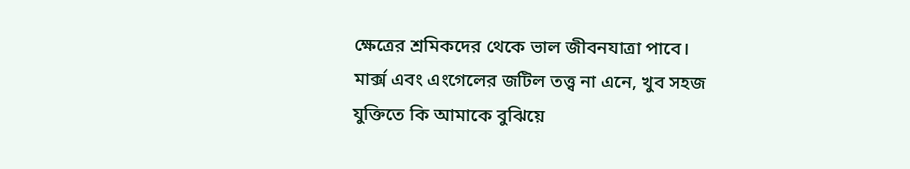ক্ষেত্রের শ্রমিকদের থেকে ভাল জীবনযাত্রা পাবে।
মার্ক্স এবং এংগেলের জটিল তত্ত্ব না এনে, খুব সহজ যুক্তিতে কি আমাকে বুঝিয়ে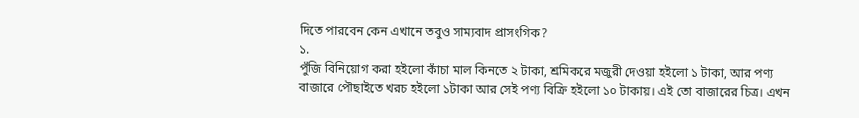দিতে পারবেন কেন এখানে তবুও সাম্যবাদ প্রাসংগিক?
১.
পুঁজি বিনিয়োগ করা হইলো কাঁচা মাল কিনতে ২ টাকা, শ্রমিকরে মজুরী দেওয়া হইলো ১ টাকা, আর পণ্য বাজারে পৌছাইতে খরচ হইলো ১টাকা আর সেই পণ্য বিক্রি হইলো ১০ টাকায়। এই তো বাজারের চিত্র। এখন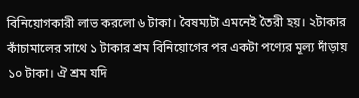বিনিয়োগকারী লাভ করলো ৬ টাকা। বৈষম্যটা এমনেই তৈরী হয়। ২টাকার কাঁচামালের সাথে ১ টাকার শ্রম বিনিয়োগের পর একটা পণ্যের মূল্য দাঁড়ায় ১০ টাকা। ঐ শ্রম যদি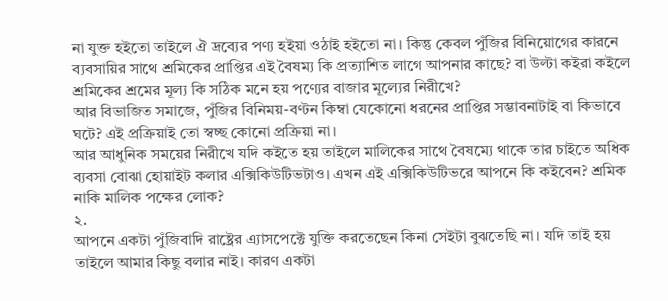না যুক্ত হইতো তাইলে ঐ দ্রব্যের পণ্য হইয়া ওঠাই হইতো না। কিন্তু কেবল পুঁজির বিনিয়োগের কারনে ব্যবসায়ির সাথে শ্রমিকের প্রাপ্তির এই বৈষম্য কি প্রত্যাশিত লাগে আপনার কাছে? বা উল্টা কইরা কইলে শ্রমিকের শ্রমের মূল্য কি সঠিক মনে হয় পণ্যের বাজার মূল্যের নিরীখে?
আর বিভাজিত সমাজে, পুঁজির বিনিময়-বণ্টন কিম্বা যেকোনো ধরনের প্রাপ্তির সম্ভাবনাটাই বা কিভাবে ঘটে? এই প্রক্রিয়াই তো স্বচ্ছ কোনো প্রক্রিয়া না।
আর আধুনিক সময়ের নিরীখে যদি কইতে হয় তাইলে মালিকের সাথে বৈষম্যে থাকে তার চাইতে অধিক ব্যবসা বোঝা হোয়াইট কলার এক্সিকিউটিভটাও। এখন এই এক্সিকিউটিভরে আপনে কি কইবেন? শ্রমিক নাকি মালিক পক্ষের লোক?
২.
আপনে একটা পুঁজিবাদি রাষ্ট্রের এ্যাসপেক্টে যুক্তি করতেছেন কিনা সেইটা বুঝতেছি না। যদি তাই হয় তাইলে আমার কিছু বলার নাই। কারণ একটা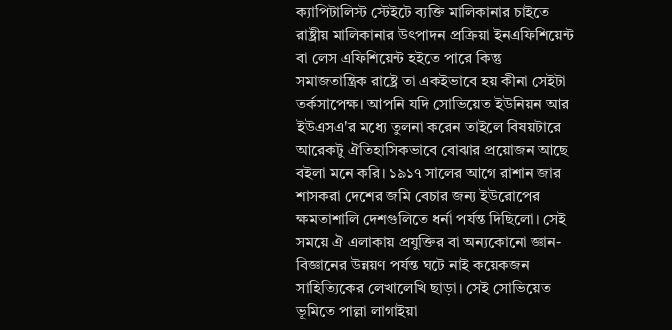ক্যাপিটালিস্ট স্টেইটে ব্যক্তি মালিকানার চাইতে রাষ্ট্রীয় মালিকানার উৎপাদন প্রক্রিয়া ইনএফিশিয়েন্ট বা লেস এফিশিয়েন্ট হইতে পারে কিন্তু সমাজতান্ত্রিক রাষ্ট্রে তা একইভাবে হয় কীনা সেইটা তর্কসাপেক্ষ। আপনি যদি সোভিয়েত ইউনিয়ন আর ইউএসএ'র মধ্যে তুলনা করেন তাইলে বিষয়টারে আরেকটু ঐতিহাসিকভাবে বোঝার প্রয়োজন আছে বইলা মনে করি। ১৯১৭ সালের আগে রাশান জার শাসকরা দেশের জমি বেচার জন্য ইউরোপের ক্ষমতাশালি দেশগুলিতে ধর্না পর্যন্ত দিছিলো। সেই সময়ে ঐ এলাকায় প্রযুক্তির বা অন্যকোনো জ্ঞান-বিজ্ঞানের উন্নয়ণ পর্যন্ত ঘটে নাই কয়েকজন সাহিত্যিকের লেখালেখি ছাড়া। সেই সোভিয়েত ভূমিতে পাল্লা লাগাইয়া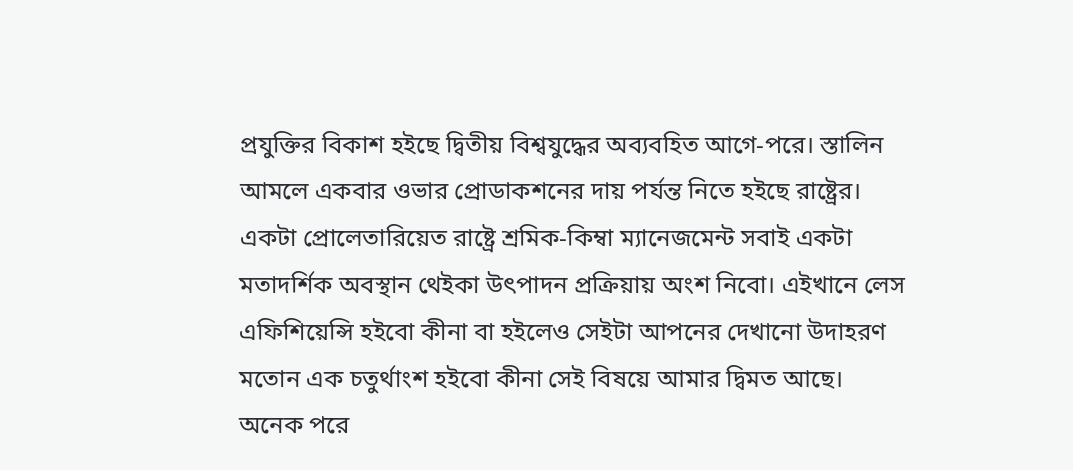প্রযুক্তির বিকাশ হইছে দ্বিতীয় বিশ্বযুদ্ধের অব্যবহিত আগে-পরে। স্তালিন আমলে একবার ওভার প্রোডাকশনের দায় পর্যন্ত নিতে হইছে রাষ্ট্রের।
একটা প্রোলেতারিয়েত রাষ্ট্রে শ্রমিক-কিম্বা ম্যানেজমেন্ট সবাই একটা মতাদর্শিক অবস্থান থেইকা উৎপাদন প্রক্রিয়ায় অংশ নিবো। এইখানে লেস এফিশিয়েন্সি হইবো কীনা বা হইলেও সেইটা আপনের দেখানো উদাহরণ মতোন এক চতুর্থাংশ হইবো কীনা সেই বিষয়ে আমার দ্বিমত আছে।
অনেক পরে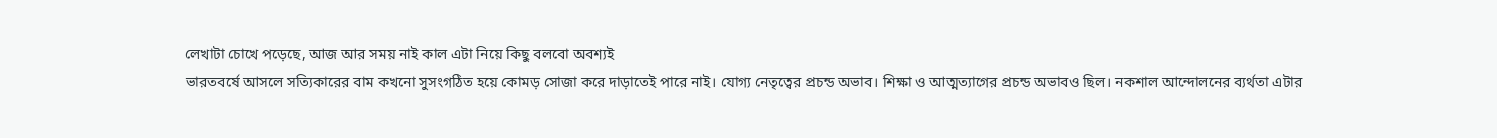লেখাটা চোখে পড়েছে, আজ আর সময় নাই কাল এটা নিয়ে কিছু বলবো অবশ্যই
ভারতবর্ষে আসলে সত্যিকারের বাম কখনো সুসংগঠিত হয়ে কোমড় সোজা করে দাড়াতেই পারে নাই। যোগ্য নেতৃত্বের প্রচন্ড অভাব। শিক্ষা ও আত্মত্যাগের প্রচন্ড অভাবও ছিল। নকশাল আন্দোলনের ব্যর্থতা এটার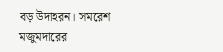বড় উদাহরন। সমরেশ মজুমদারের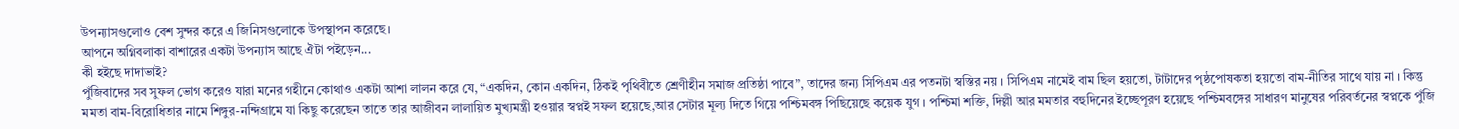উপন্যাসগুলোও বেশ সুন্দর করে এ জিনিসগুলোকে উপস্থাপন করেছে।
আপনে অগ্নিবলাকা বাশারের একটা উপন্যাস আছে ঐটা পইড়েন...
কী হইছে দাদাভাই?
পুঁজিবাদের সব সুফল ভোগ করেও যারা মনের গহীনে কোথাও একটা আশা লালন করে যে, “একদিন, কোন একদিন, ঠিকই পৃথিবীতে শ্রেণীহীন সমাজ প্রতিষ্ঠা পাবে”, তাদের জন্য সিপিএম এর পতনটা স্বস্তির নয় । সিপিএম নামেই বাম ছিল হয়তো, টাটাদের পৃষ্ঠপোষকতা হয়তো বাম-নীতির সাথে যায় না । কিন্তু মমতা বাম-বিরোধিতার নামে শিঙ্গুর-নন্দিগ্রামে যা কিছু করেছেন তাতে তার আজীবন লালায়িত মুখ্যমন্ত্রী হওয়ার স্বপ্নই সফল হয়েছে,আর সেটার মূল্য দিতে গিয়ে পশ্চিমবঙ্গ পিছিয়েছে কয়েক যুগ । পশ্চিমা শক্তি, দিল্লী আর মমতার বহুদিনের ইচ্ছেপূরণ হয়েছে পশ্চিমবঙ্গের সাধারণ মানুষের পরিবর্তনের স্বপ্নকে পুঁজি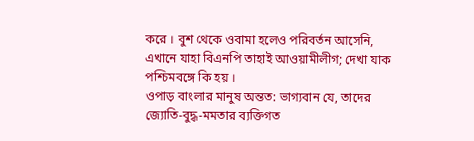করে । বুশ থেকে ওবামা হলেও পরিবর্তন আসেনি, এখানে যাহা বিএনপি তাহাই আওয়ামীলীগ; দেখা যাক পশ্চিমবঙ্গে কি হয় ।
ওপাড় বাংলার মানুষ অন্তত: ভাগ্যবান যে, তাদের জ্যোতি-বুদ্ধ-মমতার ব্যক্তিগত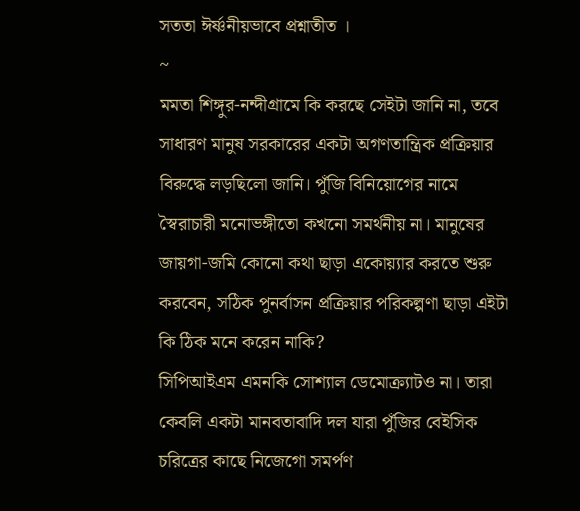সততা ঈর্ষ্ণনীয়ভাবে প্রশ্নাতীত ।
~
মমতা শিঙ্গুর-নন্দীগ্রামে কি করছে সেইটা জানি না, তবে সাধারণ মানুষ সরকারের একটা অগণতান্ত্রিক প্রক্রিয়ার বিরুদ্ধে লড়ছিলো জানি। পুঁজি বিনিয়োগের নামে স্বৈরাচারী মনোভঙ্গীতো কখনো সমর্থনীয় না। মানুষের জায়গা-জমি কোনো কথা ছাড়া একোয়্যার করতে শুরু করবেন, সঠিক পুনর্বাসন প্রক্রিয়ার পরিকল্পণা ছাড়া এইটা কি ঠিক মনে করেন নাকি?
সিপিআইএম এমনকি সোশ্যাল ডেমোক্র্যাটও না। তারা কেবলি একটা মানবতাবাদি দল যারা পুঁজির বেইসিক চরিত্রের কাছে নিজেগো সমর্পণ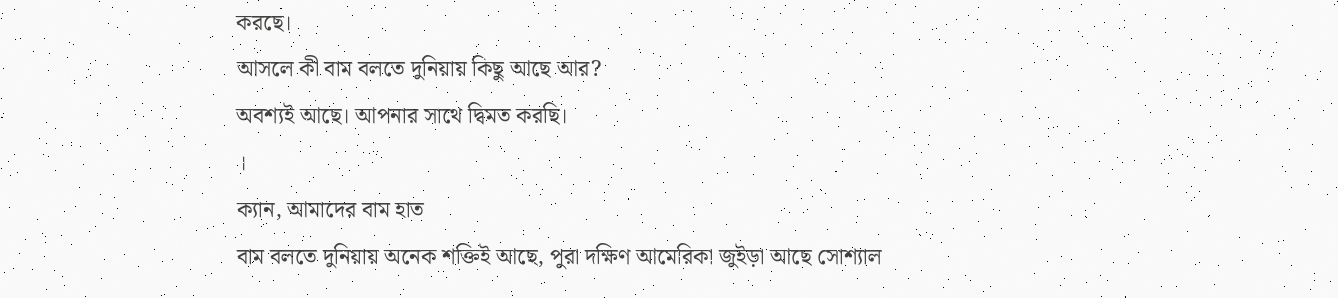করছে।
আসলে কী বাম বলতে দুনিয়ায় কিছু আছে আর?
অবশ্যই আছে। আপনার সাথে দ্বিমত করছি।
।
ক্যান, আমাদের বাম হাত
বাম বলতে দুনিয়ায় অনেক শক্তিই আছে, পুরা দক্ষিণ আমেরিকা জুইড়া আছে সোশ্যাল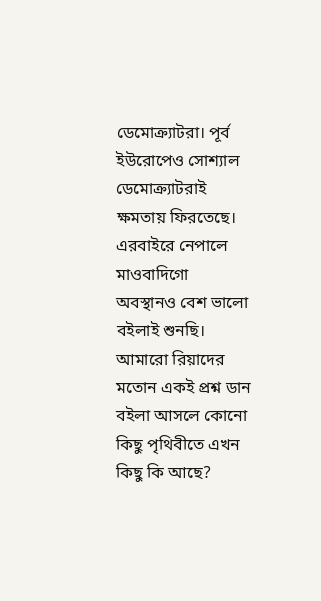ডেমোক্র্যাটরা। পূর্ব ইউরোপেও সোশ্যাল ডেমোক্র্যাটরাই ক্ষমতায় ফিরতেছে। এরবাইরে নেপালে মাওবাদিগো অবস্থানও বেশ ভালো বইলাই শুনছি।
আমারো রিয়াদের মতোন একই প্রশ্ন ডান বইলা আসলে কোনো কিছু পৃথিবীতে এখন কিছু কি আছে?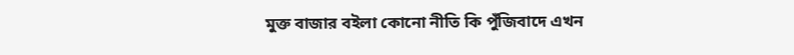মুক্ত বাজার বইলা কোনো নীতি কি পুঁজিবাদে এখন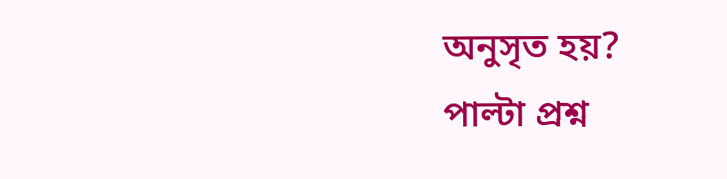অনুসৃত হয়?
পাল্টা প্রশ্ন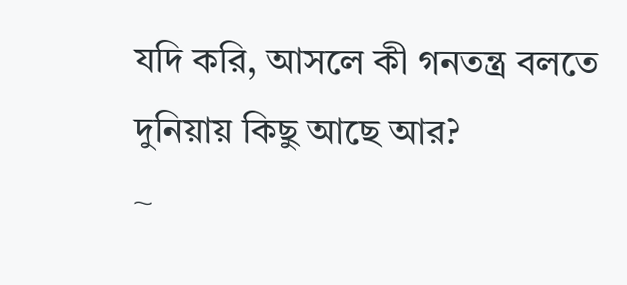যদি করি, আসলে কী গনতন্ত্র বলতে দুনিয়ায় কিছু আছে আর?
~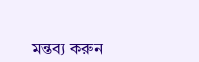মন্তব্য করুন